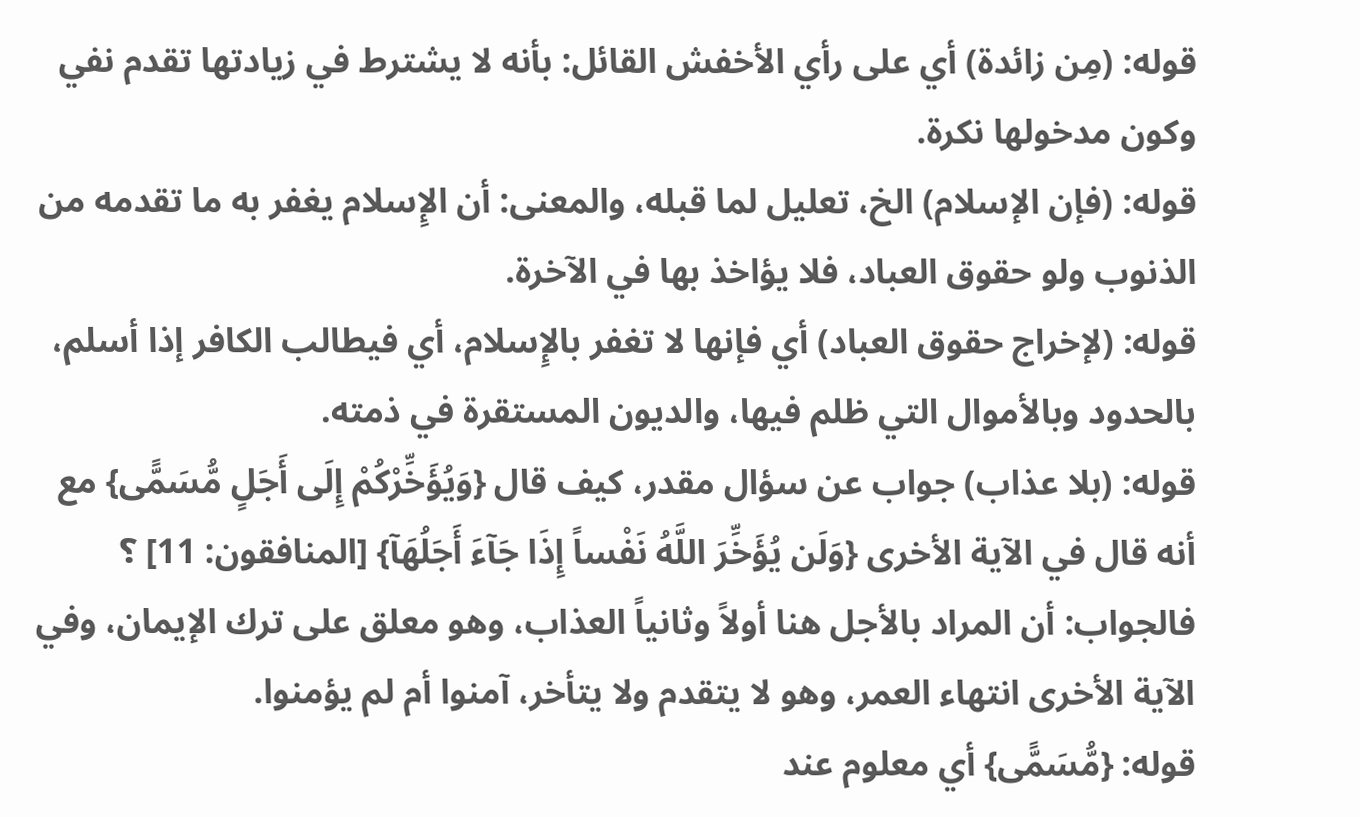قوله: (مِن زائدة) أي على رأي الأخفش القائل: بأنه لا يشترط في زيادتها تقدم نفي وكون مدخولها نكرة.
قوله: (فإن الإسلام) الخ، تعليل لما قبله، والمعنى: أن الإِسلام يغفر به ما تقدمه من الذنوب ولو حقوق العباد، فلا يؤاخذ بها في الآخرة.
قوله: (لإخراج حقوق العباد) أي فإنها لا تغفر بالإِسلام، أي فيطالب الكافر إذا أسلم، بالحدود وبالأموال التي ظلم فيها، والديون المستقرة في ذمته.
قوله: (بلا عذاب) جواب عن سؤال مقدر، كيف قال {وَيُؤَخِّرْكُمْ إِلَى أَجَلٍ مُّسَمًّى} مع أنه قال في الآية الأخرى {وَلَن يُؤَخِّرَ اللَّهُ نَفْساً إِذَا جَآءَ أَجَلُهَآ} [المنافقون: 11] ؟
فالجواب: أن المراد بالأجل هنا أولاً وثانياً العذاب، وهو معلق على ترك الإيمان، وفي الآية الأخرى انتهاء العمر، وهو لا يتقدم ولا يتأخر، آمنوا أم لم يؤمنوا.
قوله: {مُّسَمًّى} أي معلوم عند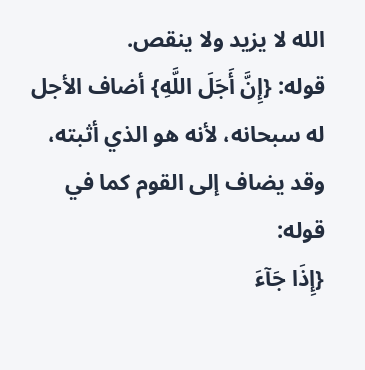الله لا يزيد ولا ينقص.
قوله: {إِنَّ أَجَلَ اللَّهِ} أضاف الأجل له سبحانه، لأنه هو الذي أثبته، وقد يضاف إلى القوم كما في قوله:
{إِذَا جَآءَ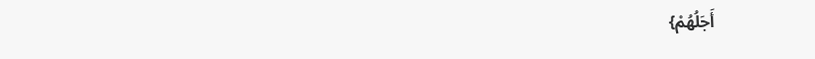أَجَلُهُمْ}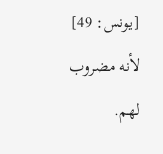[يونس: 49] لأنه مضروب لهم.